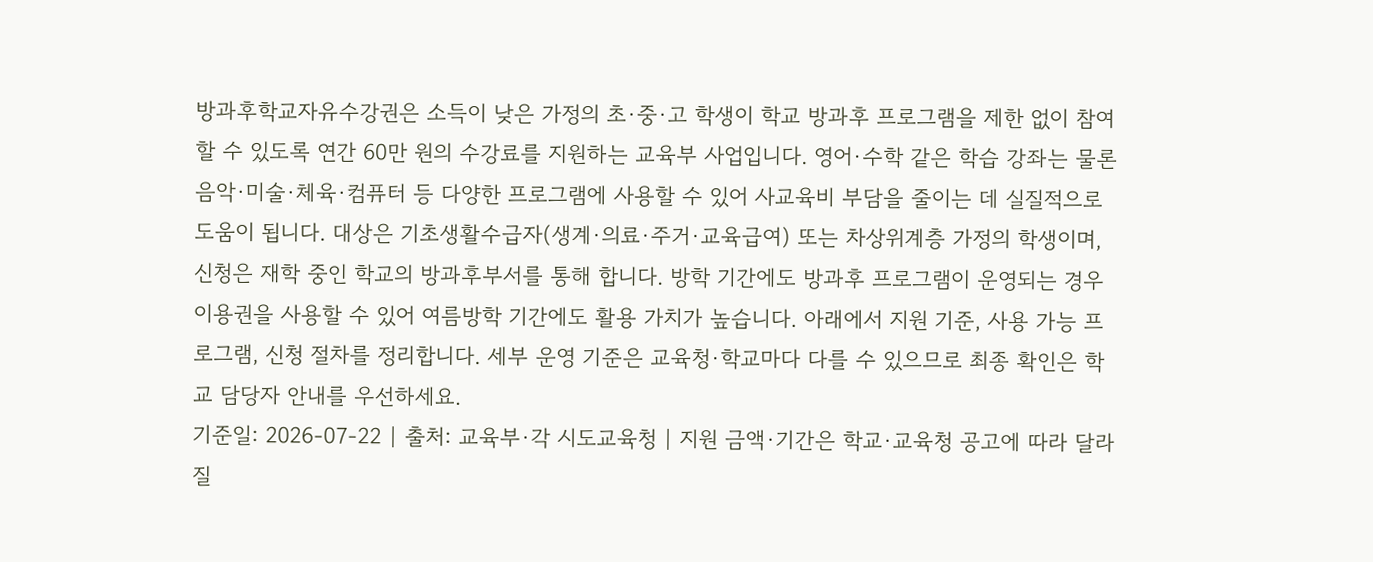방과후학교자유수강권은 소득이 낮은 가정의 초·중·고 학생이 학교 방과후 프로그램을 제한 없이 참여할 수 있도록 연간 60만 원의 수강료를 지원하는 교육부 사업입니다. 영어·수학 같은 학습 강좌는 물론 음악·미술·체육·컴퓨터 등 다양한 프로그램에 사용할 수 있어 사교육비 부담을 줄이는 데 실질적으로 도움이 됩니다. 대상은 기초생활수급자(생계·의료·주거·교육급여) 또는 차상위계층 가정의 학생이며, 신청은 재학 중인 학교의 방과후부서를 통해 합니다. 방학 기간에도 방과후 프로그램이 운영되는 경우 이용권을 사용할 수 있어 여름방학 기간에도 활용 가치가 높습니다. 아래에서 지원 기준, 사용 가능 프로그램, 신청 절차를 정리합니다. 세부 운영 기준은 교육청·학교마다 다를 수 있으므로 최종 확인은 학교 담당자 안내를 우선하세요.
기준일: 2026-07-22 | 출처: 교육부·각 시도교육청 | 지원 금액·기간은 학교·교육청 공고에 따라 달라질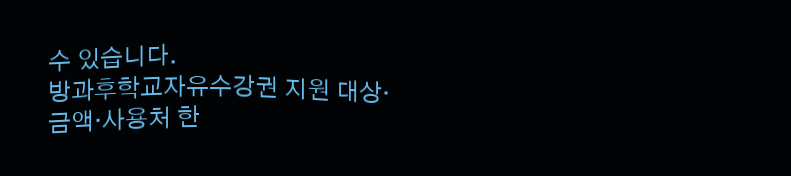수 있습니다.
방과후학교자유수강권 지원 대상·금액·사용처 한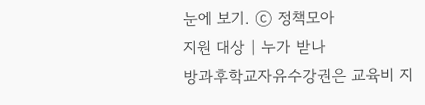눈에 보기. ⓒ 정책모아
지원 대상 | 누가 받나
방과후학교자유수강권은 교육비 지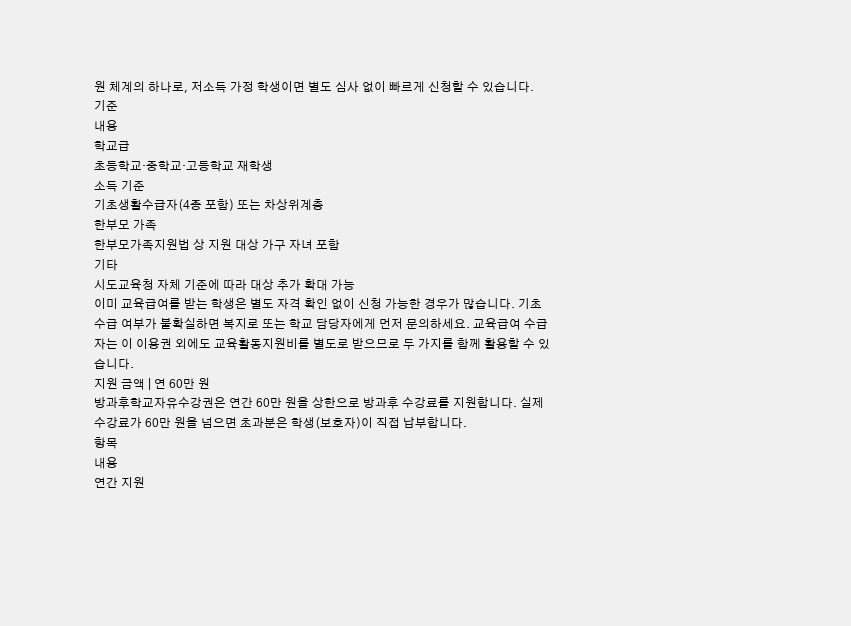원 체계의 하나로, 저소득 가정 학생이면 별도 심사 없이 빠르게 신청할 수 있습니다.
기준
내용
학교급
초등학교·중학교·고등학교 재학생
소득 기준
기초생활수급자(4종 포함) 또는 차상위계층
한부모 가족
한부모가족지원법 상 지원 대상 가구 자녀 포함
기타
시도교육청 자체 기준에 따라 대상 추가 확대 가능
이미 교육급여를 받는 학생은 별도 자격 확인 없이 신청 가능한 경우가 많습니다. 기초수급 여부가 불확실하면 복지로 또는 학교 담당자에게 먼저 문의하세요. 교육급여 수급자는 이 이용권 외에도 교육활동지원비를 별도로 받으므로 두 가지를 함께 활용할 수 있습니다.
지원 금액 | 연 60만 원
방과후학교자유수강권은 연간 60만 원을 상한으로 방과후 수강료를 지원합니다. 실제 수강료가 60만 원을 넘으면 초과분은 학생(보호자)이 직접 납부합니다.
항목
내용
연간 지원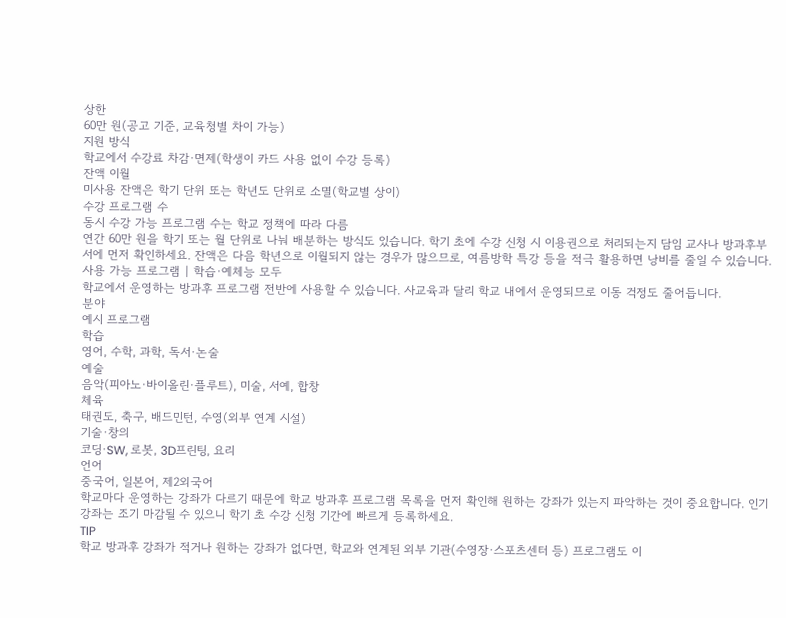상한
60만 원(공고 기준, 교육청별 차이 가능)
지원 방식
학교에서 수강료 차감·면제(학생이 카드 사용 없이 수강 등록)
잔액 이월
미사용 잔액은 학기 단위 또는 학년도 단위로 소멸(학교별 상이)
수강 프로그램 수
동시 수강 가능 프로그램 수는 학교 정책에 따라 다름
연간 60만 원을 학기 또는 월 단위로 나눠 배분하는 방식도 있습니다. 학기 초에 수강 신청 시 이용권으로 처리되는지 담임 교사나 방과후부서에 먼저 확인하세요. 잔액은 다음 학년으로 이월되지 않는 경우가 많으므로, 여름방학 특강 등을 적극 활용하면 낭비를 줄일 수 있습니다.
사용 가능 프로그램 | 학습·예체능 모두
학교에서 운영하는 방과후 프로그램 전반에 사용할 수 있습니다. 사교육과 달리 학교 내에서 운영되므로 이동 걱정도 줄어듭니다.
분야
예시 프로그램
학습
영어, 수학, 과학, 독서·논술
예술
음악(피아노·바이올린·플루트), 미술, 서예, 합창
체육
태권도, 축구, 배드민턴, 수영(외부 연계 시설)
기술·창의
코딩·SW, 로봇, 3D프린팅, 요리
언어
중국어, 일본어, 제2외국어
학교마다 운영하는 강좌가 다르기 때문에 학교 방과후 프로그램 목록을 먼저 확인해 원하는 강좌가 있는지 파악하는 것이 중요합니다. 인기 강좌는 조기 마감될 수 있으니 학기 초 수강 신청 기간에 빠르게 등록하세요.
TIP
학교 방과후 강좌가 적거나 원하는 강좌가 없다면, 학교와 연계된 외부 기관(수영장·스포츠센터 등) 프로그램도 이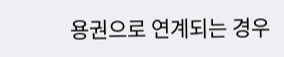용권으로 연계되는 경우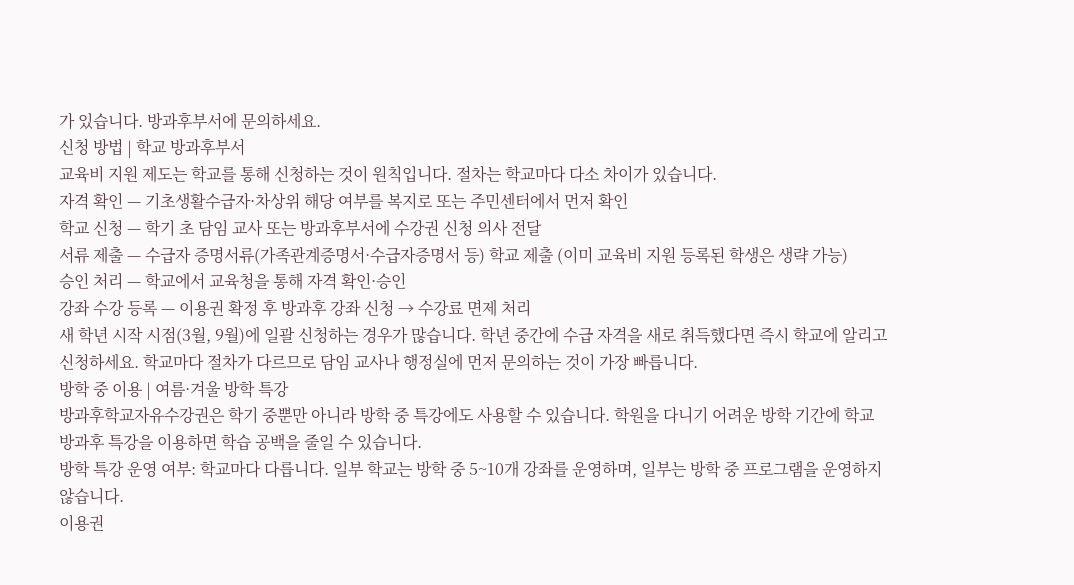가 있습니다. 방과후부서에 문의하세요.
신청 방법 | 학교 방과후부서
교육비 지원 제도는 학교를 통해 신청하는 것이 원칙입니다. 절차는 학교마다 다소 차이가 있습니다.
자격 확인 — 기초생활수급자·차상위 해당 여부를 복지로 또는 주민센터에서 먼저 확인
학교 신청 — 학기 초 담임 교사 또는 방과후부서에 수강권 신청 의사 전달
서류 제출 — 수급자 증명서류(가족관계증명서·수급자증명서 등) 학교 제출 (이미 교육비 지원 등록된 학생은 생략 가능)
승인 처리 — 학교에서 교육청을 통해 자격 확인·승인
강좌 수강 등록 — 이용권 확정 후 방과후 강좌 신청 → 수강료 면제 처리
새 학년 시작 시점(3월, 9월)에 일괄 신청하는 경우가 많습니다. 학년 중간에 수급 자격을 새로 취득했다면 즉시 학교에 알리고 신청하세요. 학교마다 절차가 다르므로 담임 교사나 행정실에 먼저 문의하는 것이 가장 빠릅니다.
방학 중 이용 | 여름·겨울 방학 특강
방과후학교자유수강권은 학기 중뿐만 아니라 방학 중 특강에도 사용할 수 있습니다. 학원을 다니기 어려운 방학 기간에 학교 방과후 특강을 이용하면 학습 공백을 줄일 수 있습니다.
방학 특강 운영 여부: 학교마다 다릅니다. 일부 학교는 방학 중 5~10개 강좌를 운영하며, 일부는 방학 중 프로그램을 운영하지 않습니다.
이용권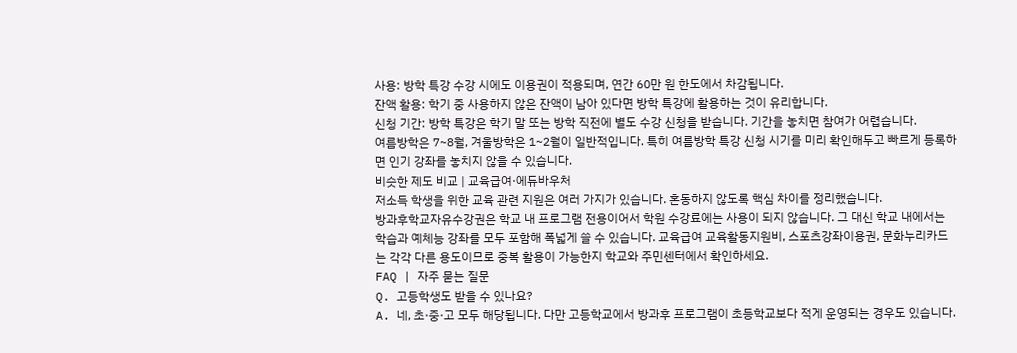사용: 방학 특강 수강 시에도 이용권이 적용되며, 연간 60만 원 한도에서 차감됩니다.
잔액 활용: 학기 중 사용하지 않은 잔액이 남아 있다면 방학 특강에 활용하는 것이 유리합니다.
신청 기간: 방학 특강은 학기 말 또는 방학 직전에 별도 수강 신청을 받습니다. 기간을 놓치면 참여가 어렵습니다.
여름방학은 7~8월, 겨울방학은 1~2월이 일반적입니다. 특히 여름방학 특강 신청 시기를 미리 확인해두고 빠르게 등록하면 인기 강좌를 놓치지 않을 수 있습니다.
비슷한 제도 비교 | 교육급여·에듀바우처
저소득 학생을 위한 교육 관련 지원은 여러 가지가 있습니다. 혼동하지 않도록 핵심 차이를 정리했습니다.
방과후학교자유수강권은 학교 내 프로그램 전용이어서 학원 수강료에는 사용이 되지 않습니다. 그 대신 학교 내에서는 학습과 예체능 강좌를 모두 포함해 폭넓게 쓸 수 있습니다. 교육급여 교육활동지원비, 스포츠강좌이용권, 문화누리카드는 각각 다른 용도이므로 중복 활용이 가능한지 학교와 주민센터에서 확인하세요.
FAQ | 자주 묻는 질문
Q. 고등학생도 받을 수 있나요?
A. 네, 초·중·고 모두 해당됩니다. 다만 고등학교에서 방과후 프로그램이 초등학교보다 적게 운영되는 경우도 있습니다.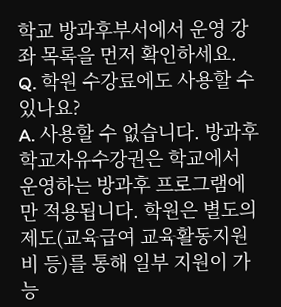학교 방과후부서에서 운영 강좌 목록을 먼저 확인하세요.
Q. 학원 수강료에도 사용할 수 있나요?
A. 사용할 수 없습니다. 방과후학교자유수강권은 학교에서 운영하는 방과후 프로그램에만 적용됩니다. 학원은 별도의 제도(교육급여 교육활동지원비 등)를 통해 일부 지원이 가능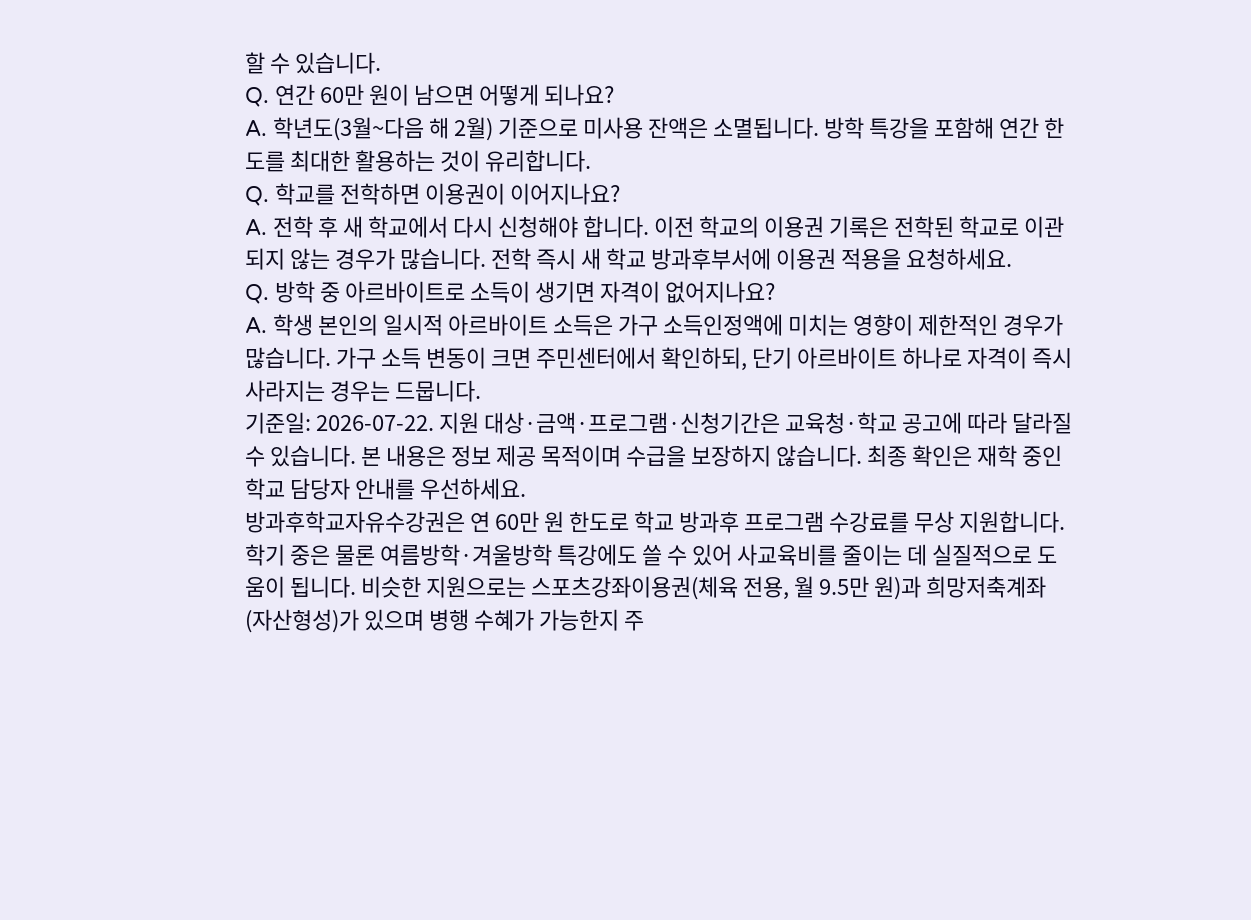할 수 있습니다.
Q. 연간 60만 원이 남으면 어떻게 되나요?
A. 학년도(3월~다음 해 2월) 기준으로 미사용 잔액은 소멸됩니다. 방학 특강을 포함해 연간 한도를 최대한 활용하는 것이 유리합니다.
Q. 학교를 전학하면 이용권이 이어지나요?
A. 전학 후 새 학교에서 다시 신청해야 합니다. 이전 학교의 이용권 기록은 전학된 학교로 이관되지 않는 경우가 많습니다. 전학 즉시 새 학교 방과후부서에 이용권 적용을 요청하세요.
Q. 방학 중 아르바이트로 소득이 생기면 자격이 없어지나요?
A. 학생 본인의 일시적 아르바이트 소득은 가구 소득인정액에 미치는 영향이 제한적인 경우가 많습니다. 가구 소득 변동이 크면 주민센터에서 확인하되, 단기 아르바이트 하나로 자격이 즉시 사라지는 경우는 드뭅니다.
기준일: 2026-07-22. 지원 대상·금액·프로그램·신청기간은 교육청·학교 공고에 따라 달라질 수 있습니다. 본 내용은 정보 제공 목적이며 수급을 보장하지 않습니다. 최종 확인은 재학 중인 학교 담당자 안내를 우선하세요.
방과후학교자유수강권은 연 60만 원 한도로 학교 방과후 프로그램 수강료를 무상 지원합니다. 학기 중은 물론 여름방학·겨울방학 특강에도 쓸 수 있어 사교육비를 줄이는 데 실질적으로 도움이 됩니다. 비슷한 지원으로는 스포츠강좌이용권(체육 전용, 월 9.5만 원)과 희망저축계좌(자산형성)가 있으며 병행 수혜가 가능한지 주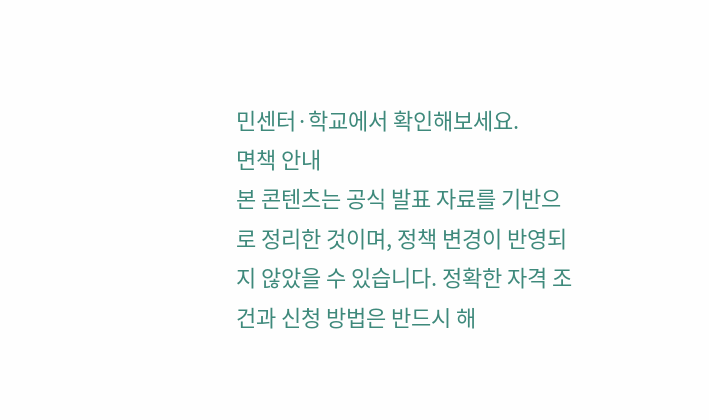민센터·학교에서 확인해보세요.
면책 안내
본 콘텐츠는 공식 발표 자료를 기반으로 정리한 것이며, 정책 변경이 반영되지 않았을 수 있습니다. 정확한 자격 조건과 신청 방법은 반드시 해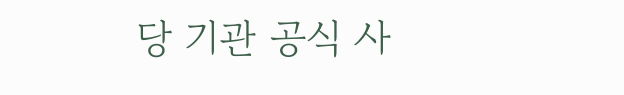당 기관 공식 사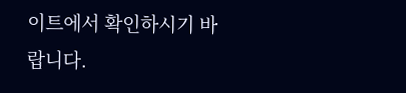이트에서 확인하시기 바랍니다.